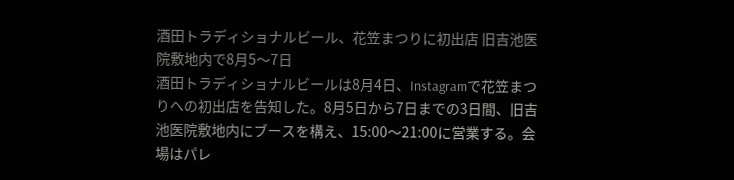酒田トラディショナルビール、花笠まつりに初出店 旧吉池医院敷地内で8月5〜7日
酒田トラディショナルビールは8月4日、Instagramで花笠まつりへの初出店を告知した。8月5日から7日までの3日間、旧吉池医院敷地内にブースを構え、15:00〜21:00に営業する。会場はパレ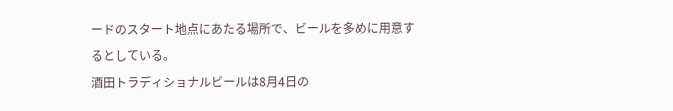ードのスタート地点にあたる場所で、ビールを多めに用意するとしている。
酒田トラディショナルビールは8月4日の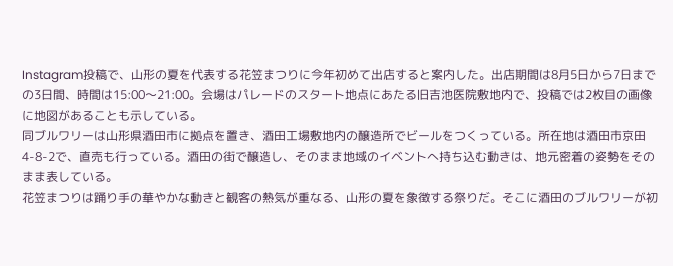Instagram投稿で、山形の夏を代表する花笠まつりに今年初めて出店すると案内した。出店期間は8月5日から7日までの3日間、時間は15:00〜21:00。会場はパレードのスタート地点にあたる旧吉池医院敷地内で、投稿では2枚目の画像に地図があることも示している。
同ブルワリーは山形県酒田市に拠点を置き、酒田工場敷地内の醸造所でビールをつくっている。所在地は酒田市京田4-8-2で、直売も行っている。酒田の街で醸造し、そのまま地域のイベントへ持ち込む動きは、地元密着の姿勢をそのまま表している。
花笠まつりは踊り手の華やかな動きと観客の熱気が重なる、山形の夏を象徴する祭りだ。そこに酒田のブルワリーが初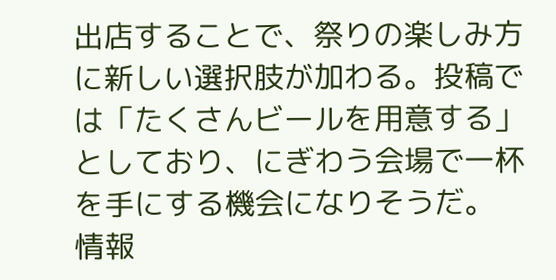出店することで、祭りの楽しみ方に新しい選択肢が加わる。投稿では「たくさんビールを用意する」としており、にぎわう会場で一杯を手にする機会になりそうだ。
情報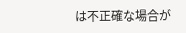は不正確な場合が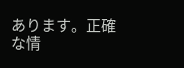あります。正確な情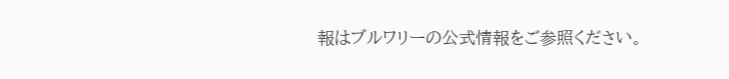報はブルワリーの公式情報をご参照ください。